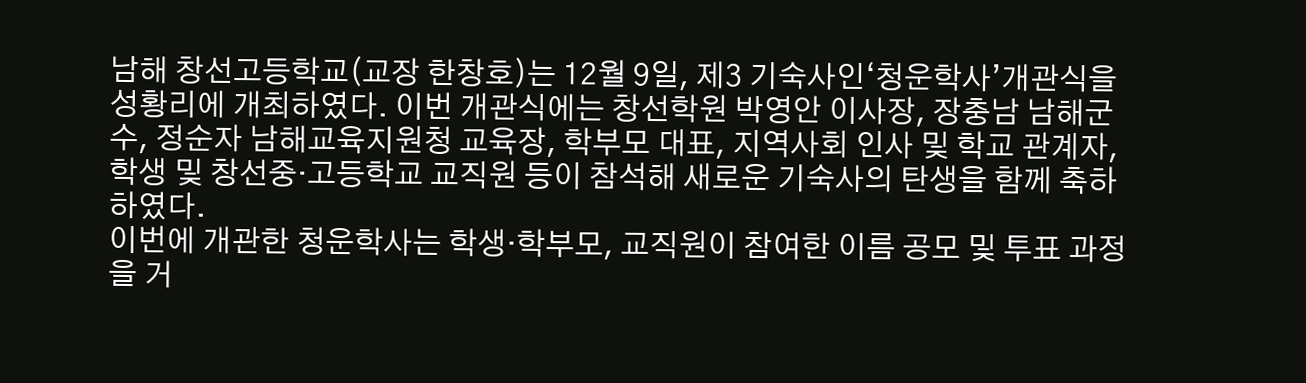남해 창선고등학교(교장 한창호)는 12월 9일, 제3 기숙사인‘청운학사’개관식을 성황리에 개최하였다. 이번 개관식에는 창선학원 박영안 이사장, 장충남 남해군수, 정순자 남해교육지원청 교육장, 학부모 대표, 지역사회 인사 및 학교 관계자, 학생 및 창선중·고등학교 교직원 등이 참석해 새로운 기숙사의 탄생을 함께 축하하였다.
이번에 개관한 청운학사는 학생‧학부모, 교직원이 참여한 이름 공모 및 투표 과정을 거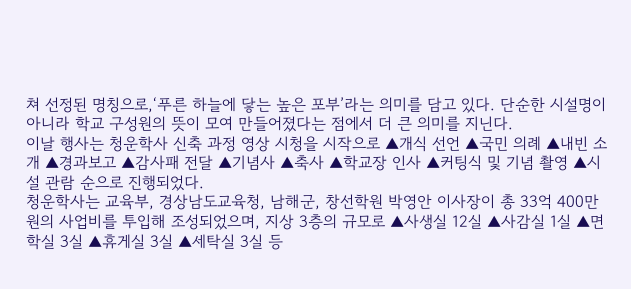쳐 선정된 명칭으로,‘푸른 하늘에 닿는 높은 포부’라는 의미를 담고 있다. 단순한 시설명이 아니라 학교 구성원의 뜻이 모여 만들어졌다는 점에서 더 큰 의미를 지닌다.
이날 행사는 청운학사 신축 과정 영상 시청을 시작으로 ▲개식 선언 ▲국민 의례 ▲내빈 소개 ▲경과보고 ▲감사패 전달 ▲기념사 ▲축사 ▲학교장 인사 ▲커팅식 및 기념 촬영 ▲시설 관람 순으로 진행되었다.
청운학사는 교육부, 경상남도교육청, 남해군, 창선학원 박영안 이사장이 총 33억 400만 원의 사업비를 투입해 조성되었으며, 지상 3층의 규모로 ▲사생실 12실 ▲사감실 1실 ▲면학실 3실 ▲휴게실 3실 ▲세탁실 3실 등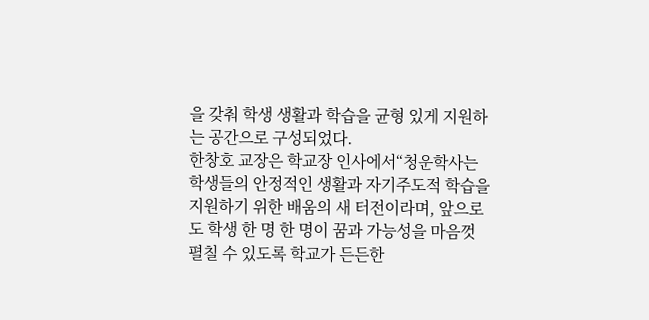을 갖춰 학생 생활과 학습을 균형 있게 지원하는 공간으로 구성되었다.
한창호 교장은 학교장 인사에서“청운학사는 학생들의 안정적인 생활과 자기주도적 학습을 지원하기 위한 배움의 새 터전이라며, 앞으로도 학생 한 명 한 명이 꿈과 가능성을 마음껏 펼칠 수 있도록 학교가 든든한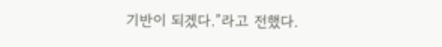기반이 되겠다.”라고 전했다.